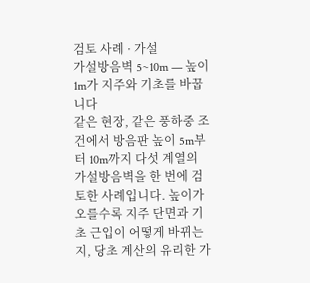검토 사례 · 가설
가설방음벽 5~10m — 높이 1m가 지주와 기초를 바꿉니다
같은 현장, 같은 풍하중 조건에서 방음판 높이 5m부터 10m까지 다섯 계열의 가설방음벽을 한 번에 검토한 사례입니다. 높이가 오를수록 지주 단면과 기초 근입이 어떻게 바뀌는지, 당초 계산의 유리한 가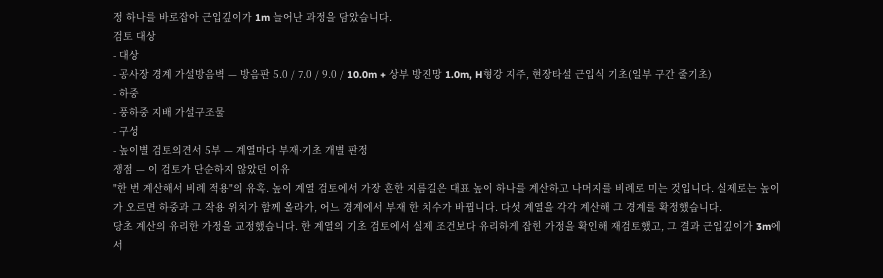정 하나를 바로잡아 근입깊이가 1m 늘어난 과정을 담았습니다.
검토 대상
- 대상
- 공사장 경계 가설방음벽 — 방음판 5.0 / 7.0 / 9.0 / 10.0m + 상부 방진망 1.0m, H형강 지주, 현장타설 근입식 기초(일부 구간 줄기초)
- 하중
- 풍하중 지배 가설구조물
- 구성
- 높이별 검토의견서 5부 — 계열마다 부재·기초 개별 판정
쟁점 — 이 검토가 단순하지 않았던 이유
"한 번 계산해서 비례 적용"의 유혹. 높이 계열 검토에서 가장 흔한 지름길은 대표 높이 하나를 계산하고 나머지를 비례로 미는 것입니다. 실제로는 높이가 오르면 하중과 그 작용 위치가 함께 올라가, 어느 경계에서 부재 한 치수가 바뀝니다. 다섯 계열을 각각 계산해 그 경계를 확정했습니다.
당초 계산의 유리한 가정을 교정했습니다. 한 계열의 기초 검토에서 실제 조건보다 유리하게 잡힌 가정을 확인해 재검토했고, 그 결과 근입깊이가 3m에서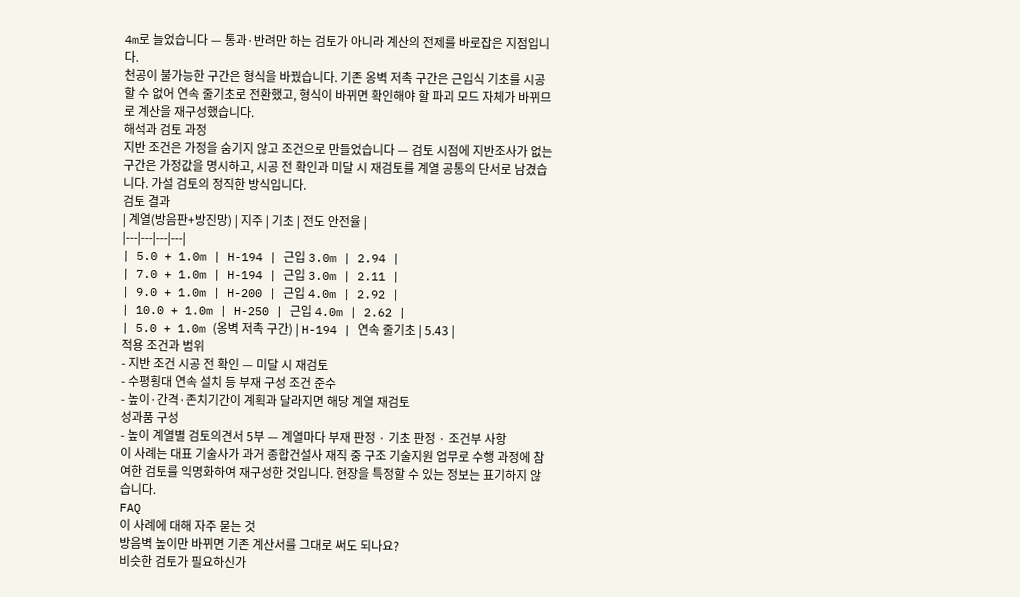4m로 늘었습니다 — 통과·반려만 하는 검토가 아니라 계산의 전제를 바로잡은 지점입니다.
천공이 불가능한 구간은 형식을 바꿨습니다. 기존 옹벽 저촉 구간은 근입식 기초를 시공할 수 없어 연속 줄기초로 전환했고, 형식이 바뀌면 확인해야 할 파괴 모드 자체가 바뀌므로 계산을 재구성했습니다.
해석과 검토 과정
지반 조건은 가정을 숨기지 않고 조건으로 만들었습니다 — 검토 시점에 지반조사가 없는 구간은 가정값을 명시하고, 시공 전 확인과 미달 시 재검토를 계열 공통의 단서로 남겼습니다. 가설 검토의 정직한 방식입니다.
검토 결과
| 계열(방음판+방진망) | 지주 | 기초 | 전도 안전율 |
|---|---|---|---|
| 5.0 + 1.0m | H-194 | 근입 3.0m | 2.94 |
| 7.0 + 1.0m | H-194 | 근입 3.0m | 2.11 |
| 9.0 + 1.0m | H-200 | 근입 4.0m | 2.92 |
| 10.0 + 1.0m | H-250 | 근입 4.0m | 2.62 |
| 5.0 + 1.0m (옹벽 저촉 구간) | H-194 | 연속 줄기초 | 5.43 |
적용 조건과 범위
- 지반 조건 시공 전 확인 — 미달 시 재검토
- 수평횡대 연속 설치 등 부재 구성 조건 준수
- 높이·간격·존치기간이 계획과 달라지면 해당 계열 재검토
성과품 구성
- 높이 계열별 검토의견서 5부 — 계열마다 부재 판정 · 기초 판정 · 조건부 사항
이 사례는 대표 기술사가 과거 종합건설사 재직 중 구조 기술지원 업무로 수행 과정에 참여한 검토를 익명화하여 재구성한 것입니다. 현장을 특정할 수 있는 정보는 표기하지 않습니다.
FAQ
이 사례에 대해 자주 묻는 것
방음벽 높이만 바뀌면 기존 계산서를 그대로 써도 되나요?
비슷한 검토가 필요하신가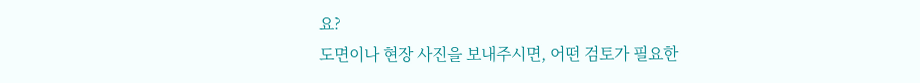요?
도면이나 현장 사진을 보내주시면, 어떤 검토가 필요한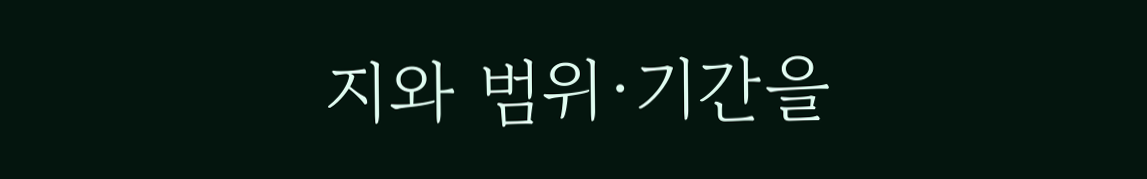지와 범위·기간을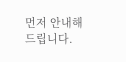먼저 안내해 드립니다.